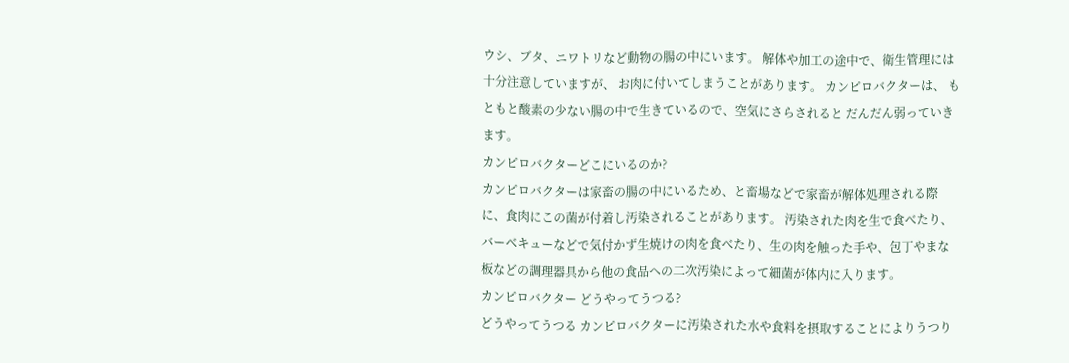ウシ、ブタ、ニワトリなど動物の腸の中にいます。 解体や加工の途中で、衛生管理には十分注意していますが、 お肉に付いてしまうことがあります。 カンピロバクターは、 もともと酸素の少ない腸の中で生きているので、空気にさらされると だんだん弱っていきます。
カンピロバクターどこにいるのか?
カンピロバクターは家畜の腸の中にいるため、と畜場などで家畜が解体処理される際に、食肉にこの菌が付着し汚染されることがあります。 汚染された肉を生で食べたり、バーベキューなどで気付かず生焼けの肉を食べたり、生の肉を触った手や、包丁やまな板などの調理器具から他の食品への二次汚染によって細菌が体内に入ります。
カンピロバクター どうやってうつる?
どうやってうつる カンピロバクターに汚染された水や食料を摂取することによりうつり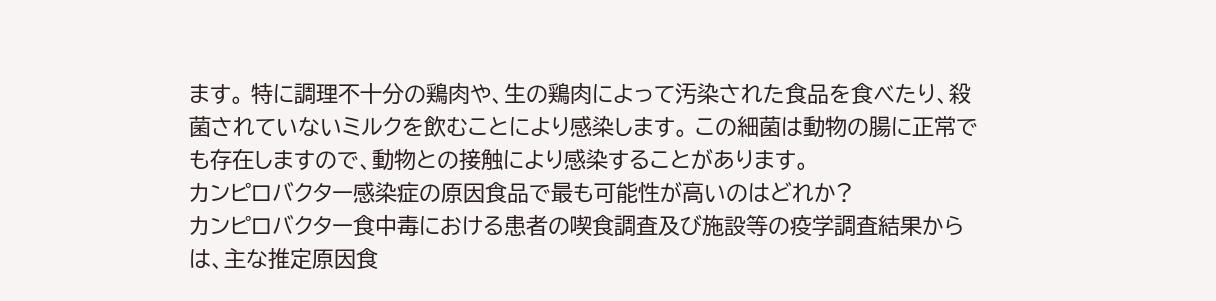ます。 特に調理不十分の鶏肉や、生の鶏肉によって汚染された食品を食べたり、殺菌されていないミルクを飲むことにより感染します。 この細菌は動物の腸に正常でも存在しますので、動物との接触により感染することがあります。
カンピロバクター感染症の原因食品で最も可能性が高いのはどれか?
カンピロバクター食中毒における患者の喫食調査及び施設等の疫学調査結果からは、主な推定原因食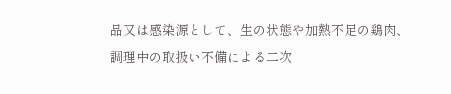品又は感染源として、生の状態や加熱不足の鶏肉、調理中の取扱い不備による二次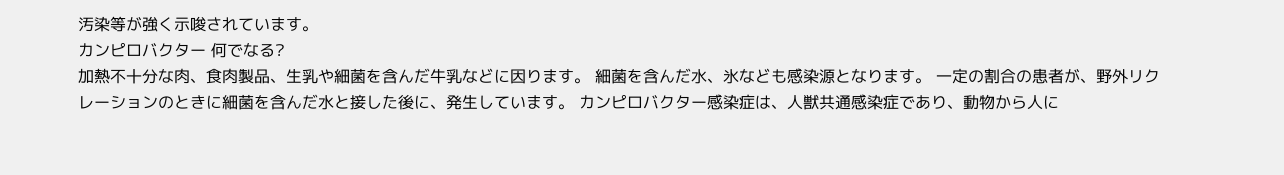汚染等が強く示唆されています。
カンピロバクター 何でなる?
加熱不十分な肉、食肉製品、生乳や細菌を含んだ牛乳などに因ります。 細菌を含んだ水、氷なども感染源となります。 一定の割合の患者が、野外リクレーションのときに細菌を含んだ水と接した後に、発生しています。 カンピロバクター感染症は、人獣共通感染症であり、動物から人に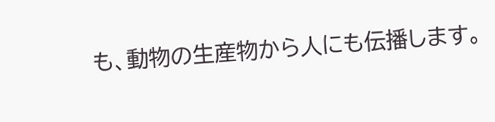も、動物の生産物から人にも伝播します。